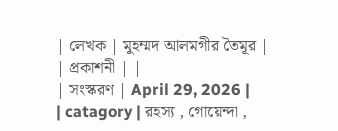| লেখক | মুহম্মদ আলমগীর তৈমূর |
| প্রকাশনী | |
| সংস্করণ | April 29, 2026 |
| catagory | রহস্য , গোয়েন্দা ,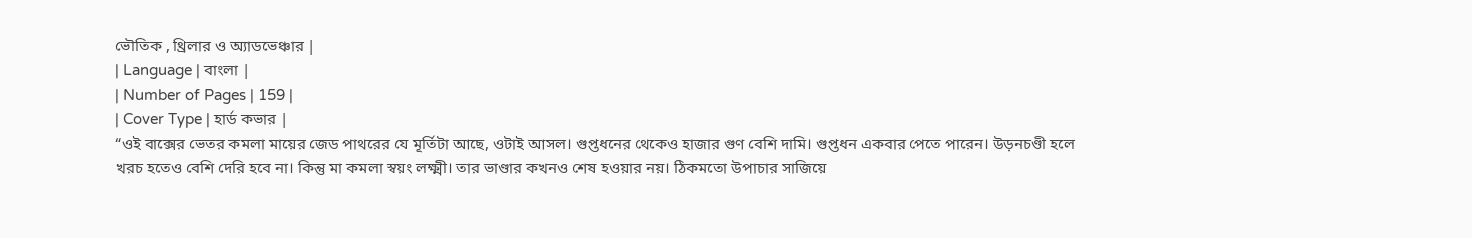ভৌতিক , থ্রিলার ও অ্যাডভেঞ্চার |
| Language | বাংলা |
| Number of Pages | 159 |
| Cover Type | হার্ড কভার |
“ওই বাক্সের ভেতর কমলা মায়ের জেড পাথরের যে মূর্তিটা আছে, ওটাই আসল। গুপ্তধনের থেকেও হাজার গুণ বেশি দামি। গুপ্তধন একবার পেতে পারেন। উড়নচণ্ডী হলে খরচ হতেও বেশি দেরি হবে না। কিন্তু মা কমলা স্বয়ং লক্ষ্মী। তার ভাণ্ডার কখনও শেষ হওয়ার নয়। ঠিকমতো উপাচার সাজিয়ে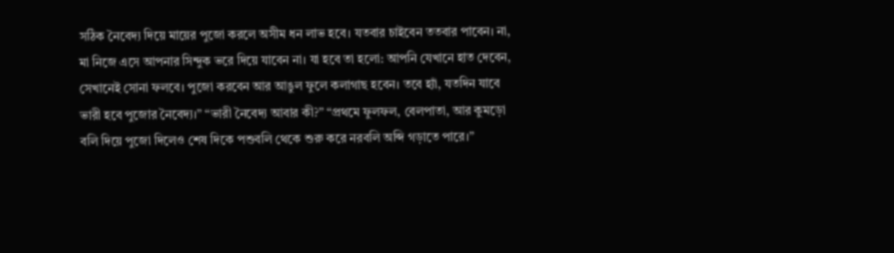সঠিক নৈবেদ্য দিয়ে মায়ের পুজো করলে অসীম ধন লাভ হবে। যতবার চাইবেন ততবার পাবেন। না, মা নিজে এসে আপনার সিন্দুক ভরে দিয়ে যাবেন না। যা হবে তা হলো: আপনি যেখানে হাত দেবেন, সেখানেই সোনা ফলবে। পুজো করবেন আর আঙুল ফুলে কলাগাছ হবেন। তবে হ্যাঁ, যতদিন যাবে ভারী হবে পুজোর নৈবেদ্য।” “ভারী নৈবেদ্য আবার কী?” “প্রথমে ফুলফল, বেলপাতা, আর কুমড়ো বলি দিয়ে পুজো দিলেও শেষ দিকে পশুবলি থেকে শুরু করে নরবলি অব্দি গড়াতে পারে।”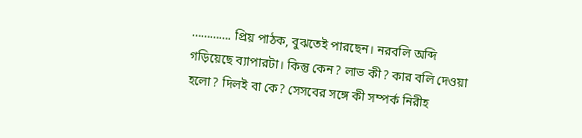…………. প্রিয় পাঠক, বুঝতেই পারছেন। নরবলি অব্দি গড়িয়েছে ব্যাপারটা। কিন্তু কেন? লাভ কী? কার বলি দেওয়া হলো? দিলই বা কে? সেসবের সঙ্গে কী সম্পর্ক নিরীহ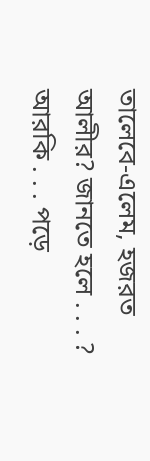তালেবে-এলেম, হজরত আলীর? জানতে হলে . . . ? আরকি . . . পড়ে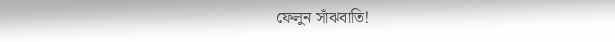ফেলুন সাঁঝবাতি!